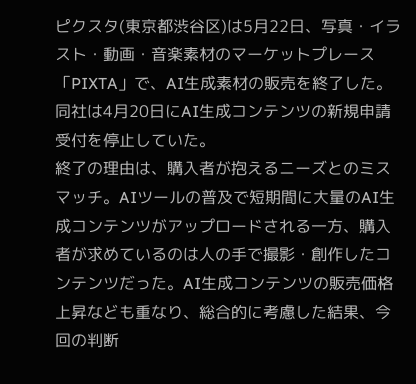ピクスタ(東京都渋谷区)は5月22日、写真・イラスト・動画・音楽素材のマーケットプレース「PIXTA」で、AI生成素材の販売を終了した。同社は4月20日にAI生成コンテンツの新規申請受付を停止していた。
終了の理由は、購入者が抱えるニーズとのミスマッチ。AIツールの普及で短期間に大量のAI生成コンテンツがアップロードされる一方、購入者が求めているのは人の手で撮影・創作したコンテンツだった。AI生成コンテンツの販売価格上昇なども重なり、総合的に考慮した結果、今回の判断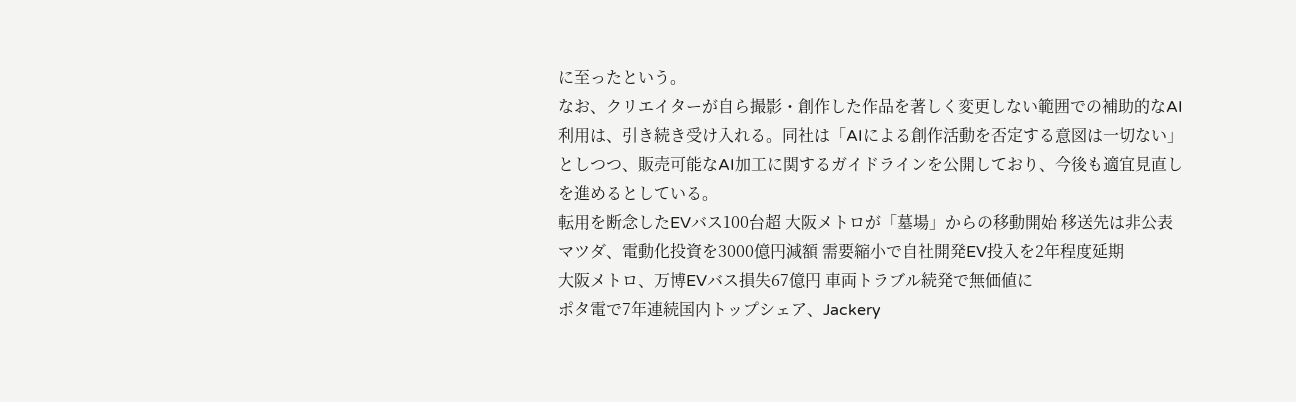に至ったという。
なお、クリエイターが自ら撮影・創作した作品を著しく変更しない範囲での補助的なAI利用は、引き続き受け入れる。同社は「AIによる創作活動を否定する意図は一切ない」としつつ、販売可能なAI加工に関するガイドラインを公開しており、今後も適宜見直しを進めるとしている。
転用を断念したEVバス100台超 大阪メトロが「墓場」からの移動開始 移送先は非公表
マツダ、電動化投資を3000億円減額 需要縮小で自社開発EV投入を2年程度延期
大阪メトロ、万博EVバス損失67億円 車両トラブル続発で無価値に
ポタ電で7年連続国内トップシェア、Jackery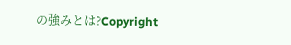の強みとは?Copyright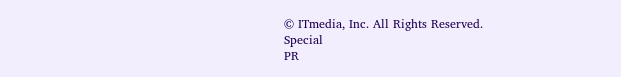© ITmedia, Inc. All Rights Reserved.
Special
PR